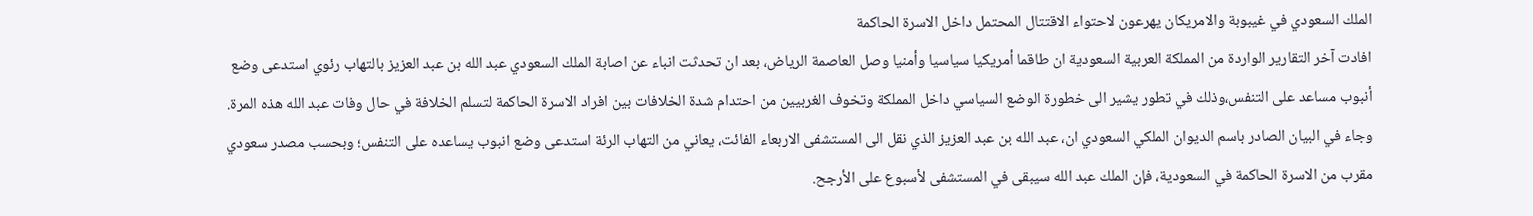الملك السعودي في غيبوبة والامريكان يهرعون لاحتواء الاقتتال المحتمل داخل الاسرة الحاكمة
افادت آخر التقارير الواردة من المملكة العربية السعودية ان طاقما أمريكيا سياسيا وأمنيا وصل العاصمة الرياض، بعد ان تحدثت انباء عن اصابة الملك السعودي عبد الله بن عبد العزيز بالتهاب رئوي استدعى وضع أنبوب مساعد على التنفس،وذلك في تطور يشير الى خطورة الوضع السياسي داخل المملكة وتخوف الغربيين من احتدام شدة الخلافات بين افراد الاسرة الحاكمة لتسلم الخلافة في حال وفات عبد الله هذه المرة.
وجاء في البيان الصادر باسم الديوان الملكي السعودي ان، عبد الله بن عبد العزيز الذي نقل الى المستشفى الاربعاء الفائت، يعاني من التهاب الرئة استدعى وضع انبوب يساعده على التنفس؛ وبحسب مصدر سعودي مقرب من الاسرة الحاكمة في السعودية، فإن الملك عبد الله سيبقى في المستشفى لأسبوع على الأرجح.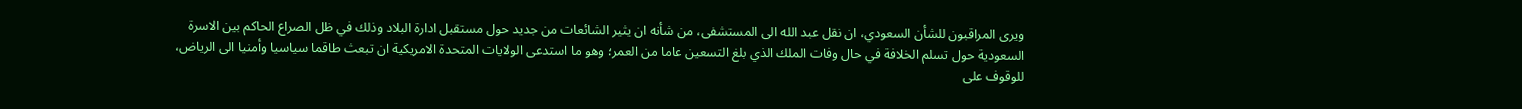ويرى المراقبون للشأن السعودي، ان نقل عبد الله الى المستشفى، من شأنه ان يثير الشائعات من جديد حول مستقبل ادارة البلاد وذلك في ظل الصراع الحاكم بين الاسرة السعودية حول تسلم الخلافة في حال وفات الملك الذي بلغ التسعين عاما من العمر؛ وهو ما استدعى الولايات المتحدة الامريكية ان تبعث طاقما سياسيا وأمنيا الى الرياض، للوقوف على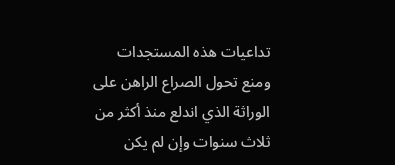تداعيات هذه المستجدات ومنع تحول الصراع الراهن على الوراثة الذي اندلع منذ أكثر من ثلاث سنوات وإن لم يكن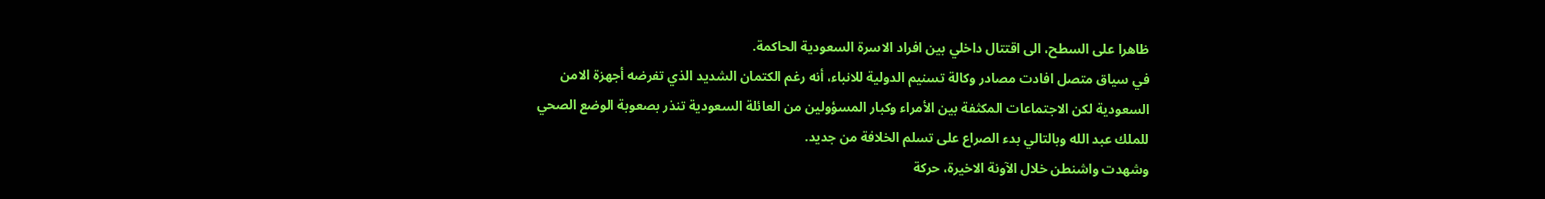ظاهرا على السطح، الى اقتتال داخلي بين افراد الاسرة السعودية الحاكمة.
في سياق متصل افادت مصادر وكالة تسنيم الدولية للانباء، أنه رغم الكتمان الشديد الذي تفرضه أجهزة الامن السعودية لكن الاجتماعات المكثفة بين الأمراء وكبار المسؤولين من العائلة السعودية تنذر بصعوبة الوضع الصحي للملك عبد الله وبالتالي بدء الصراع على تسلم الخلافة من جديد.
وشهدت واشنطن خلال الآونة الاخيرة، حركة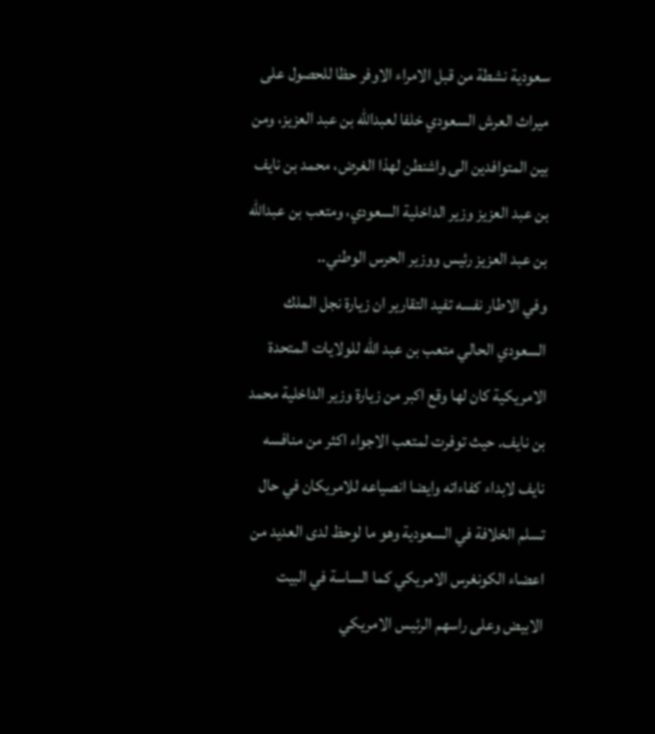سعودية نشطة من قبل الامراء الاوفر حظا للحصول على ميراث العرش السعودي خلفا لعبدالله بن عبد العزيز، ومن بين المتوافدين الى واشنطن لهذا الغرض، محمد بن نايف بن عبد العزيز وزير الداخلية السعودي، ومتعب بن عبدالله بن عبد العزيز رئيس ووزير الحرس الوطني..
وفي الاطار نفسه تفيد التقارير ان زيارة نجل الملك السعودي الحالي متعب بن عبد الله للولايات المتحدة الامريكية كان لها وقع اكبر من زيارة وزير الداخلية محمد بن نايف. حيث توفرت لمتعب الاجواء اكثر من منافسه نايف لابداء كفاءاته وايضا انصياعه للامريكان في حال تسلم الخلافة في السعودية وهو ما لوحظ لدى العديد من اعضاء الكونغرس الامريكي كما الساسة في البيت الابيض وعلى راسهم الرئيس الامريكي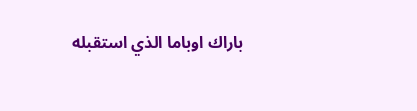باراك اوباما الذي استقبله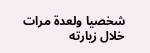شخصيا ولعدة مرات خلال زيارته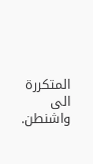المتكررة الى واشنطن.